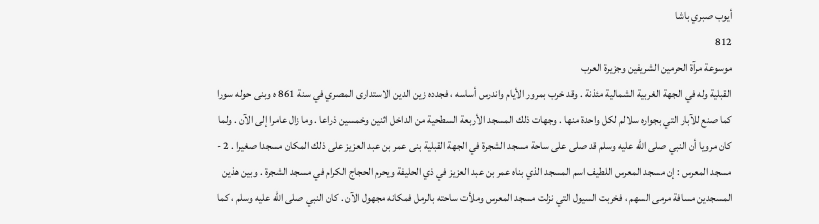أيوب صبري باشا
812
موسوعة مرآة الحرمين الشريفين وجزيرة العرب
القبلية وله في الجهة الغربية الشمالية مئذنة . وقد خرب بمرور الأيام واندرس أساسه ، فجدده زين الدين الاستدارى المصري في سنة 861 ه وبنى حوله سورا كما صنع للآبار التي بجواره سلالم لكل واحدة منها . وجهات ذلك المسجد الأربعة السطحية من الداخل اثنين وخمسين ذراعا . وما زال عامرا إلى الآن . ولما كان مرويا أن النبي صلى اللّه عليه وسلم قد صلى على ساحة مسجد الشجرة في الجهة القبلية بنى عمر بن عبد العزيز على ذلك المكان مسجدا صغيرا . 2 - مسجد المعرس : إن مسجد المعرس اللطيف اسم المسجد الذي بناه عمر بن عبد العزيز في ذي الحليفة ويحرم الحجاج الكرام في مسجد الشجرة . وبين هذين المسجدين مسافة مرمى السهم ، فخربت السيول التي نزلت مسجد المعرس وملأت ساحته بالرمل فمكانه مجهول الآن . كان النبي صلى اللّه عليه وسلم ، كما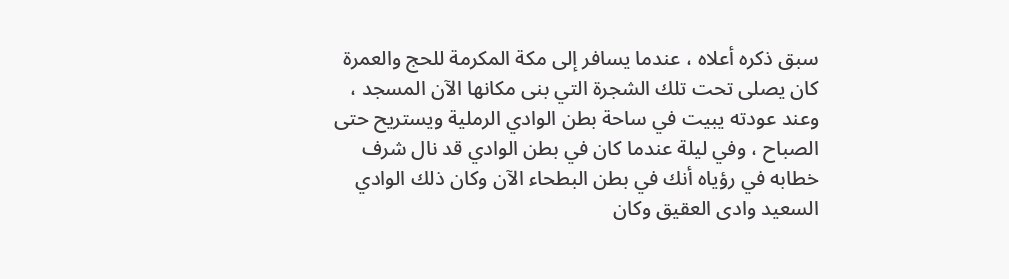سبق ذكره أعلاه ، عندما يسافر إلى مكة المكرمة للحج والعمرة كان يصلى تحت تلك الشجرة التي بنى مكانها الآن المسجد ، وعند عودته يبيت في ساحة بطن الوادي الرملية ويستريح حتى الصباح ، وفي ليلة عندما كان في بطن الوادي قد نال شرف خطابه في رؤياه أنك في بطن البطحاء الآن وكان ذلك الوادي السعيد وادى العقيق وكان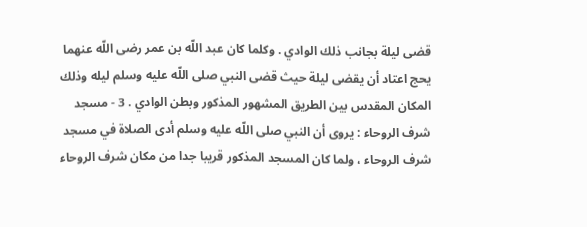قضى ليلة بجانب ذلك الوادي . وكلما كان عبد اللّه بن عمر رضى اللّه عنهما يحج اعتاد أن يقضى ليلة حيث قضى النبي صلى اللّه عليه وسلم ليله وذلك المكان المقدس بين الطريق المشهور المذكور وبطن الوادي . 3 - مسجد شرف الروحاء : يروى أن النبي صلى اللّه عليه وسلم أدى الصلاة في مسجد شرف الروحاء ، ولما كان المسجد المذكور قريبا جدا من مكان شرف الروحاء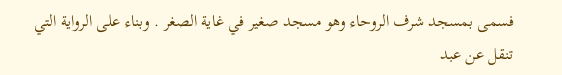فسمى بمسجد شرف الروحاء وهو مسجد صغير في غاية الصغر . وبناء على الرواية التي تنقل عن عبد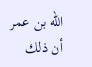اللّه بن عمر أن ذلك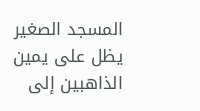المسجد الصغير يظل على يمين الذاهبين إلى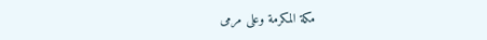مكة المكرمة وعلى مرمى